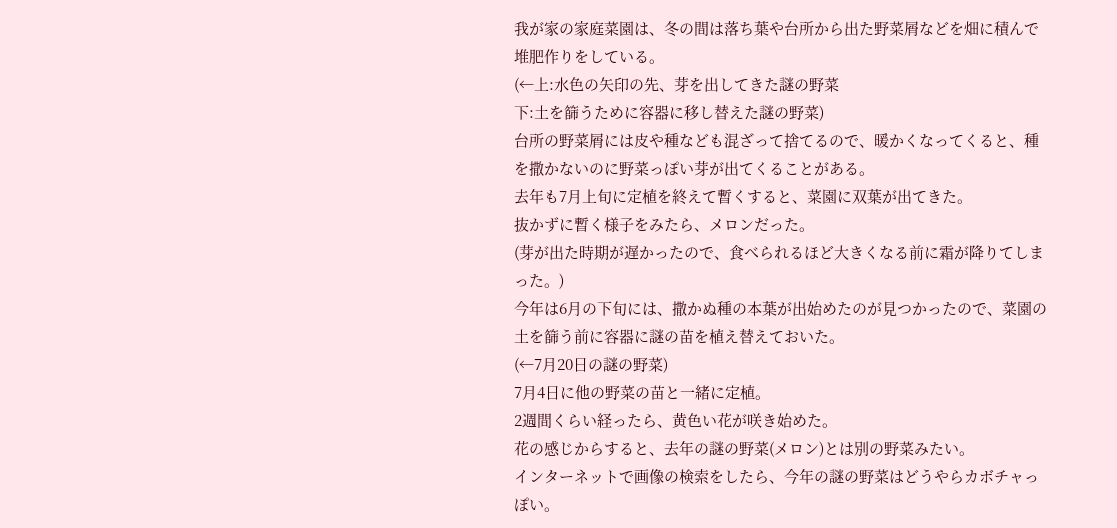我が家の家庭菜園は、冬の間は落ち葉や台所から出た野菜屑などを畑に積んで堆肥作りをしている。
(←上:水色の矢印の先、芽を出してきた謎の野菜
下:土を篩うために容器に移し替えた謎の野菜)
台所の野菜屑には皮や種なども混ざって捨てるので、暖かくなってくると、種を撒かないのに野菜っぽい芽が出てくることがある。
去年も7月上旬に定植を終えて暫くすると、菜園に双葉が出てきた。
抜かずに暫く様子をみたら、メロンだった。
(芽が出た時期が遅かったので、食べられるほど大きくなる前に霜が降りてしまった。)
今年は6月の下旬には、撒かぬ種の本葉が出始めたのが見つかったので、菜園の土を篩う前に容器に謎の苗を植え替えておいた。
(←7月20日の謎の野菜)
7月4日に他の野菜の苗と一緒に定植。
2週間くらい経ったら、黄色い花が咲き始めた。
花の感じからすると、去年の謎の野菜(メロン)とは別の野菜みたい。
インターネットで画像の検索をしたら、今年の謎の野菜はどうやらカボチャっぽい。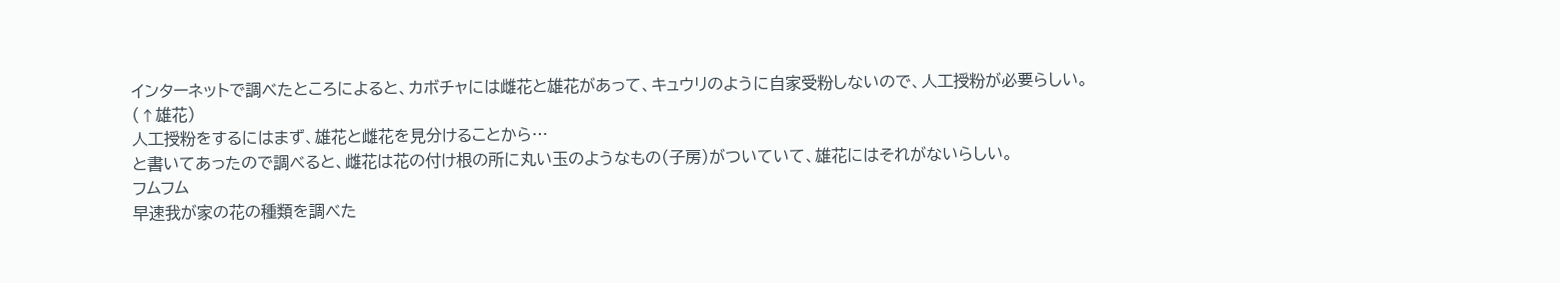インターネットで調べたところによると、カボチャには雌花と雄花があって、キュウリのように自家受粉しないので、人工授粉が必要らしい。
(↑雄花)
人工授粉をするにはまず、雄花と雌花を見分けることから…
と書いてあったので調べると、雌花は花の付け根の所に丸い玉のようなもの(子房)がついていて、雄花にはそれがないらしい。
フムフム
早速我が家の花の種類を調べた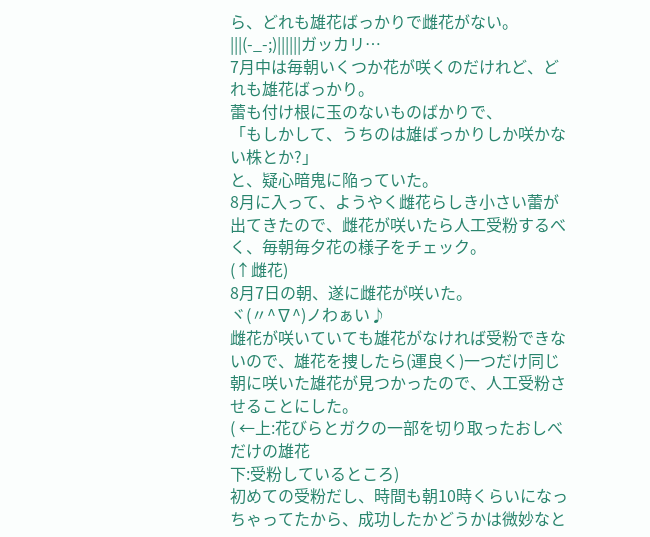ら、どれも雄花ばっかりで雌花がない。
|||(-_-;)||||||ガッカリ…
7月中は毎朝いくつか花が咲くのだけれど、どれも雄花ばっかり。
蕾も付け根に玉のないものばかりで、
「もしかして、うちのは雄ばっかりしか咲かない株とか?」
と、疑心暗鬼に陥っていた。
8月に入って、ようやく雌花らしき小さい蕾が出てきたので、雌花が咲いたら人工受粉するべく、毎朝毎夕花の様子をチェック。
(↑雌花)
8月7日の朝、遂に雌花が咲いた。
ヾ(〃^∇^)ノわぁい♪
雌花が咲いていても雄花がなければ受粉できないので、雄花を捜したら(運良く)一つだけ同じ朝に咲いた雄花が見つかったので、人工受粉させることにした。
( ←上:花びらとガクの一部を切り取ったおしべだけの雄花
下:受粉しているところ)
初めての受粉だし、時間も朝10時くらいになっちゃってたから、成功したかどうかは微妙なと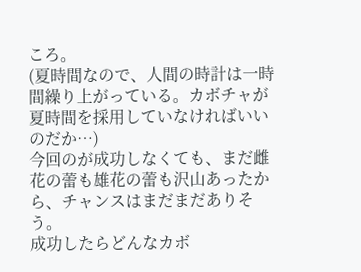ころ。
(夏時間なので、人間の時計は一時間繰り上がっている。カボチャが夏時間を採用していなければいいのだか…)
今回のが成功しなくても、まだ雌花の蕾も雄花の蕾も沢山あったから、チャンスはまだまだありそう。
成功したらどんなカボ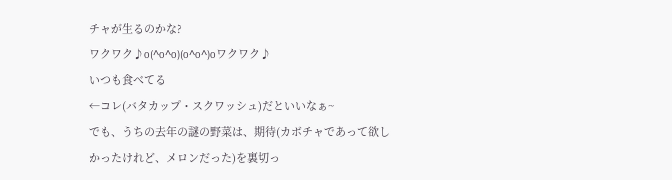チャが生るのかな?
ワクワク♪o(^o^o)(o^o^)oワクワク♪
いつも食べてる
←コレ(バタカップ・スクワッシュ)だといいなぁ~
でも、うちの去年の謎の野菜は、期待(カボチャであって欲しかったけれど、メロンだった)を裏切っ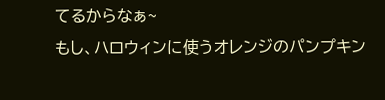てるからなぁ~
もし、ハロウィンに使うオレンジのパンプキン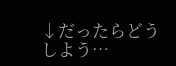↓だったらどうしよう…